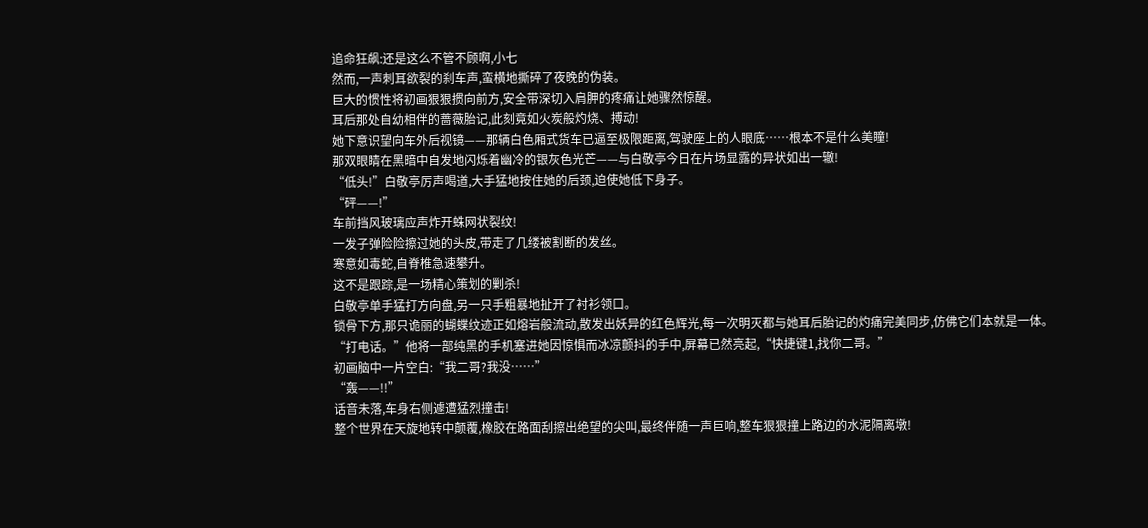追命狂飙:还是这么不管不顾啊,小七
然而,一声刺耳欲裂的刹车声,蛮横地撕碎了夜晚的伪装。
巨大的惯性将初画狠狠掼向前方,安全带深切入肩胛的疼痛让她骤然惊醒。
耳后那处自幼相伴的蔷薇胎记,此刻竟如火炭般灼烧、搏动!
她下意识望向车外后视镜——那辆白色厢式货车已逼至极限距离,驾驶座上的人眼底……根本不是什么美瞳!
那双眼睛在黑暗中自发地闪烁着幽冷的银灰色光芒——与白敬亭今日在片场显露的异状如出一辙!
“低头!”白敬亭厉声喝道,大手猛地按住她的后颈,迫使她低下身子。
“砰——!”
车前挡风玻璃应声炸开蛛网状裂纹!
一发子弹险险擦过她的头皮,带走了几缕被割断的发丝。
寒意如毒蛇,自脊椎急速攀升。
这不是跟踪,是一场精心策划的剿杀!
白敬亭单手猛打方向盘,另一只手粗暴地扯开了衬衫领口。
锁骨下方,那只诡丽的蝴蝶纹迹正如熔岩般流动,散发出妖异的红色辉光,每一次明灭都与她耳后胎记的灼痛完美同步,仿佛它们本就是一体。
“打电话。”他将一部纯黑的手机塞进她因惊惧而冰凉颤抖的手中,屏幕已然亮起,“快捷键1,找你二哥。”
初画脑中一片空白:“我二哥?我没……”
“轰——!!”
话音未落,车身右侧遽遭猛烈撞击!
整个世界在天旋地转中颠覆,橡胶在路面刮擦出绝望的尖叫,最终伴随一声巨响,整车狠狠撞上路边的水泥隔离墩!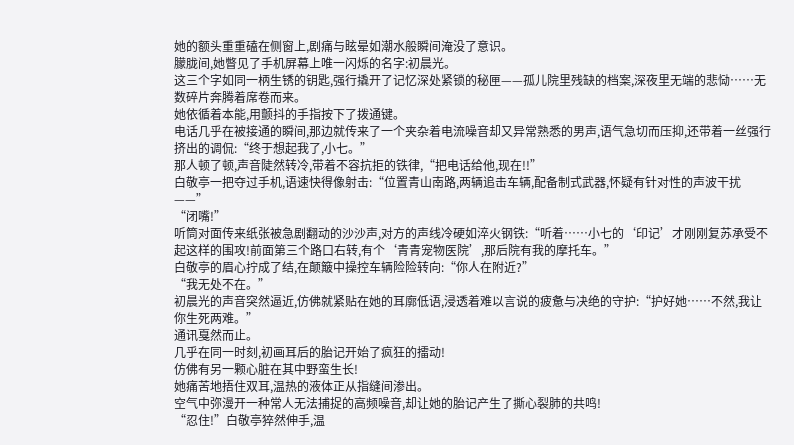她的额头重重磕在侧窗上,剧痛与眩晕如潮水般瞬间淹没了意识。
朦胧间,她瞥见了手机屏幕上唯一闪烁的名字:初晨光。
这三个字如同一柄生锈的钥匙,强行撬开了记忆深处紧锁的秘匣——孤儿院里残缺的档案,深夜里无端的悲恸……无数碎片奔腾着席卷而来。
她依循着本能,用颤抖的手指按下了拨通键。
电话几乎在被接通的瞬间,那边就传来了一个夹杂着电流噪音却又异常熟悉的男声,语气急切而压抑,还带着一丝强行挤出的调侃:“终于想起我了,小七。”
那人顿了顿,声音陡然转冷,带着不容抗拒的铁律,“把电话给他,现在!!”
白敬亭一把夺过手机,语速快得像射击:“位置青山南路,两辆追击车辆,配备制式武器,怀疑有针对性的声波干扰——”
“闭嘴!”
听筒对面传来纸张被急剧翻动的沙沙声,对方的声线冷硬如淬火钢铁:“听着……小七的‘印记’才刚刚复苏承受不起这样的围攻!前面第三个路口右转,有个‘青青宠物医院’,那后院有我的摩托车。”
白敬亭的眉心拧成了结,在颠簸中操控车辆险险转向:“你人在附近?”
“我无处不在。”
初晨光的声音突然逼近,仿佛就紧贴在她的耳廓低语,浸透着难以言说的疲惫与决绝的守护:“护好她……不然,我让你生死两难。”
通讯戛然而止。
几乎在同一时刻,初画耳后的胎记开始了疯狂的擂动!
仿佛有另一颗心脏在其中野蛮生长!
她痛苦地捂住双耳,温热的液体正从指缝间渗出。
空气中弥漫开一种常人无法捕捉的高频噪音,却让她的胎记产生了撕心裂肺的共鸣!
“忍住!”白敬亭猝然伸手,温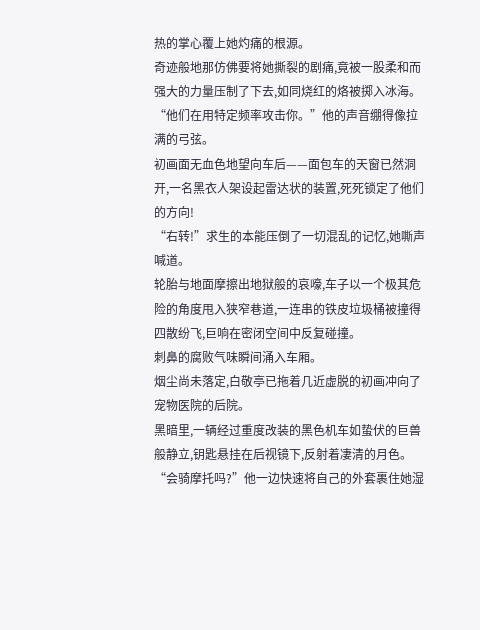热的掌心覆上她灼痛的根源。
奇迹般地那仿佛要将她撕裂的剧痛,竟被一股柔和而强大的力量压制了下去,如同烧红的烙被掷入冰海。
“他们在用特定频率攻击你。”他的声音绷得像拉满的弓弦。
初画面无血色地望向车后——面包车的天窗已然洞开,一名黑衣人架设起雷达状的装置,死死锁定了他们的方向!
“右转!”求生的本能压倒了一切混乱的记忆,她嘶声喊道。
轮胎与地面摩擦出地狱般的哀嚎,车子以一个极其危险的角度甩入狭窄巷道,一连串的铁皮垃圾桶被撞得四散纷飞,巨响在密闭空间中反复碰撞。
刺鼻的腐败气味瞬间涌入车厢。
烟尘尚未落定,白敬亭已拖着几近虚脱的初画冲向了宠物医院的后院。
黑暗里,一辆经过重度改装的黑色机车如蛰伏的巨兽般静立,钥匙悬挂在后视镜下,反射着凄清的月色。
“会骑摩托吗?”他一边快速将自己的外套裹住她湿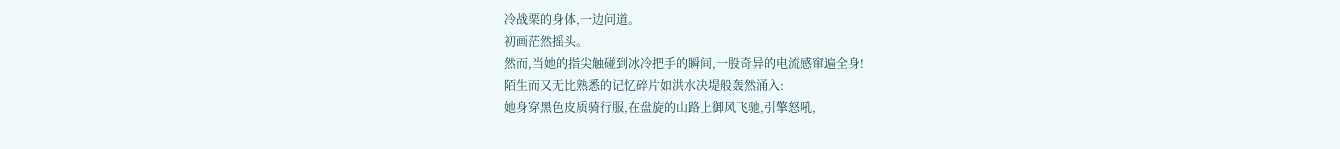冷战栗的身体,一边问道。
初画茫然摇头。
然而,当她的指尖触碰到冰冷把手的瞬间,一股奇异的电流感窜遍全身!
陌生而又无比熟悉的记忆碎片如洪水决堤般轰然涌入:
她身穿黑色皮质骑行服,在盘旋的山路上御风飞驰,引擎怒吼,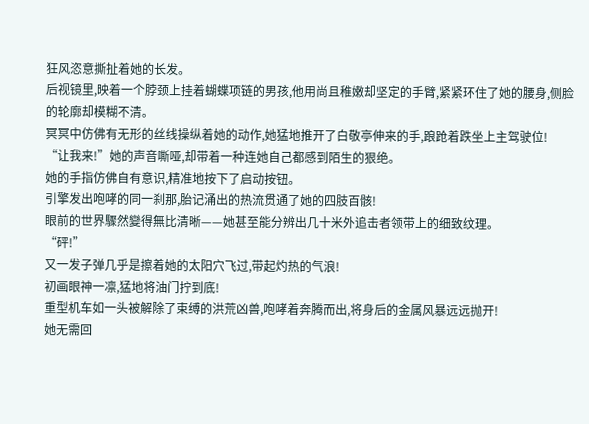狂风恣意撕扯着她的长发。
后视镜里,映着一个脖颈上挂着蝴蝶项链的男孩,他用尚且稚嫩却坚定的手臂,紧紧环住了她的腰身,侧脸的轮廓却模糊不清。
冥冥中仿佛有无形的丝线操纵着她的动作,她猛地推开了白敬亭伸来的手,踉跄着跌坐上主驾驶位!
“让我来!”她的声音嘶哑,却带着一种连她自己都感到陌生的狠绝。
她的手指仿佛自有意识,精准地按下了启动按钮。
引擎发出咆哮的同一刹那,胎记涌出的热流贯通了她的四肢百骸!
眼前的世界驟然變得無比清晰——她甚至能分辨出几十米外追击者领带上的细致纹理。
“砰!”
又一发子弹几乎是擦着她的太阳穴飞过,带起灼热的气浪!
初画眼神一凛,猛地将油门拧到底!
重型机车如一头被解除了束缚的洪荒凶兽,咆哮着奔腾而出,将身后的金属风暴远远抛开!
她无需回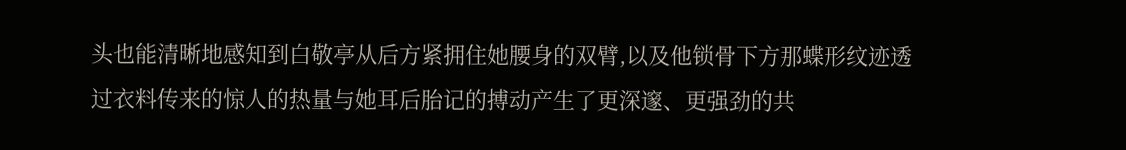头也能清晰地感知到白敬亭从后方紧拥住她腰身的双臂,以及他锁骨下方那蝶形纹迹透过衣料传来的惊人的热量与她耳后胎记的搏动产生了更深邃、更强劲的共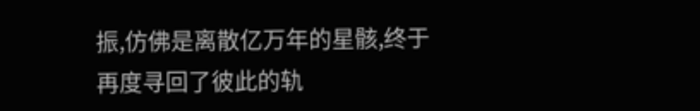振,仿佛是离散亿万年的星骸,终于再度寻回了彼此的轨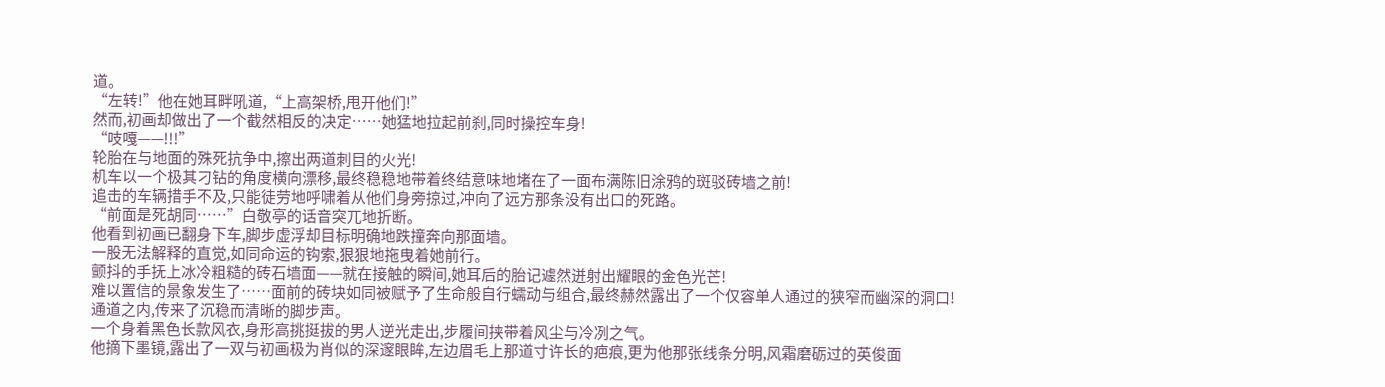道。
“左转!”他在她耳畔吼道,“上高架桥,甩开他们!”
然而,初画却做出了一个截然相反的决定……她猛地拉起前刹,同时操控车身!
“吱嘎——!!!”
轮胎在与地面的殊死抗争中,擦出两道刺目的火光!
机车以一个极其刁钻的角度横向漂移,最终稳稳地带着终结意味地堵在了一面布满陈旧涂鸦的斑驳砖墙之前!
追击的车辆措手不及,只能徒劳地呼啸着从他们身旁掠过,冲向了远方那条没有出口的死路。
“前面是死胡同……”白敬亭的话音突兀地折断。
他看到初画已翻身下车,脚步虚浮却目标明确地跌撞奔向那面墙。
一股无法解释的直觉,如同命运的钩索,狠狠地拖曳着她前行。
颤抖的手抚上冰冷粗糙的砖石墙面——就在接触的瞬间,她耳后的胎记遽然迸射出耀眼的金色光芒!
难以置信的景象发生了……面前的砖块如同被赋予了生命般自行蠕动与组合,最终赫然露出了一个仅容单人通过的狭窄而幽深的洞口!
通道之内,传来了沉稳而清晰的脚步声。
一个身着黑色长款风衣,身形高挑挺拔的男人逆光走出,步履间挟带着风尘与冷冽之气。
他摘下墨镜,露出了一双与初画极为肖似的深邃眼眸,左边眉毛上那道寸许长的疤痕,更为他那张线条分明,风霜磨砺过的英俊面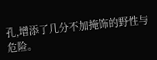孔,增添了几分不加掩饰的野性与危险。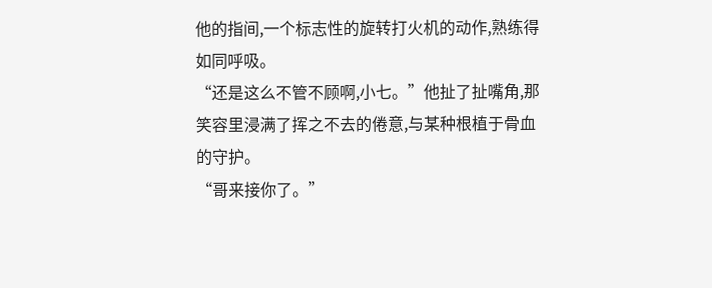他的指间,一个标志性的旋转打火机的动作,熟练得如同呼吸。
“还是这么不管不顾啊,小七。”他扯了扯嘴角,那笑容里浸满了挥之不去的倦意,与某种根植于骨血的守护。
“哥来接你了。”